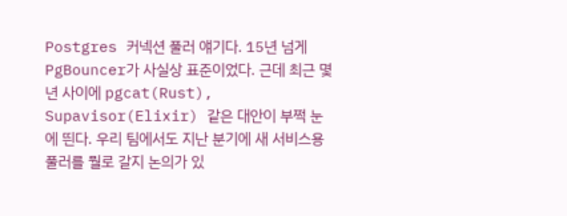Postgres 커넥션 풀러 얘기다. 15년 넘게 PgBouncer가 사실상 표준이었다. 근데 최근 몇 년 사이에 pgcat(Rust), Supavisor(Elixir) 같은 대안이 부쩍 눈에 띈다. 우리 팀에서도 지난 분기에 새 서비스용 풀러를 뭘로 갈지 논의가 있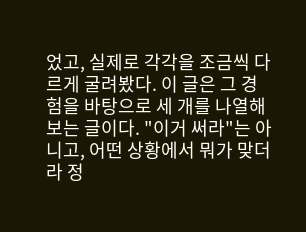었고, 실제로 각각을 조금씩 다르게 굴려봤다. 이 글은 그 경험을 바탕으로 세 개를 나열해보는 글이다. "이거 써라"는 아니고, 어떤 상황에서 뭐가 맞더라 정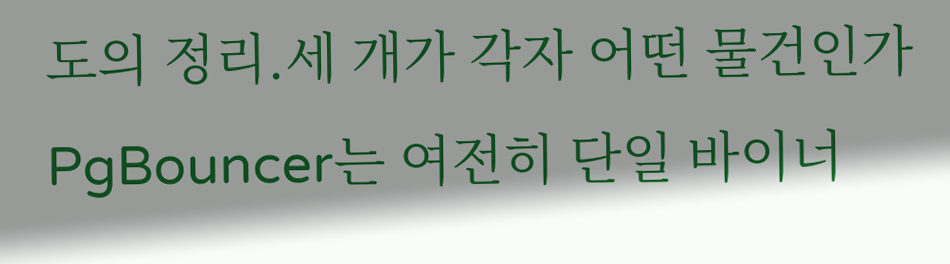도의 정리.세 개가 각자 어떤 물건인가PgBouncer는 여전히 단일 바이너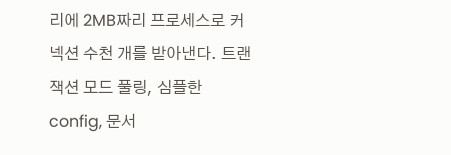리에 2MB짜리 프로세스로 커넥션 수천 개를 받아낸다. 트랜잭션 모드 풀링, 심플한 config, 문서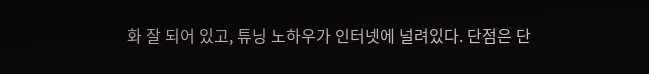화 잘 되어 있고, 튜닝 노하우가 인터넷에 널려있다. 단점은 단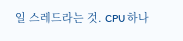일 스레드라는 것. CPU 하나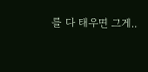를 다 태우면 그게..